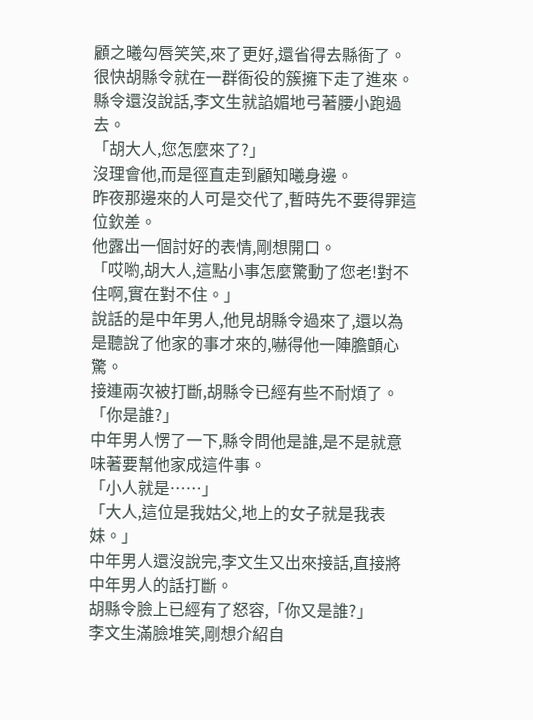顧之曦勾唇笑笑,來了更好,還省得去縣衙了。
很快胡縣令就在一群衙役的簇擁下走了進來。
縣令還沒說話,李文生就諂媚地弓著腰小跑過去。
「胡大人,您怎麼來了?」
沒理會他,而是徑直走到顧知曦身邊。
昨夜那邊來的人可是交代了,暫時先不要得罪這位欽差。
他露出一個討好的表情,剛想開口。
「哎喲,胡大人,這點小事怎麼驚動了您老!對不住啊,實在對不住。」
說話的是中年男人,他見胡縣令過來了,還以為是聽說了他家的事才來的,嚇得他一陣膽顫心驚。
接連兩次被打斷,胡縣令已經有些不耐煩了。
「你是誰?」
中年男人愣了一下,縣令問他是誰,是不是就意味著要幫他家成這件事。
「小人就是……」
「大人,這位是我姑父,地上的女子就是我表妹。」
中年男人還沒說完,李文生又出來接話,直接將中年男人的話打斷。
胡縣令臉上已經有了怒容,「你又是誰?」
李文生滿臉堆笑,剛想介紹自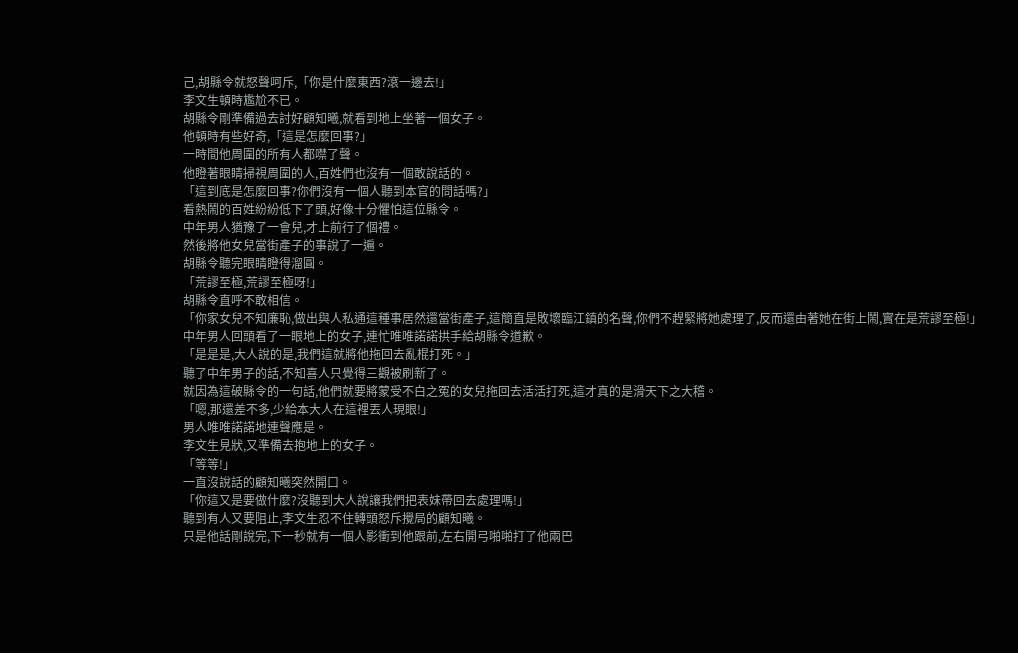己,胡縣令就怒聲呵斥,「你是什麼東西?滾一邊去!」
李文生頓時尷尬不已。
胡縣令剛準備過去討好顧知曦,就看到地上坐著一個女子。
他頓時有些好奇,「這是怎麼回事?」
一時間他周圍的所有人都噤了聲。
他瞪著眼睛掃視周圍的人,百姓們也沒有一個敢說話的。
「這到底是怎麼回事?你們沒有一個人聽到本官的問話嗎?」
看熱鬧的百姓紛紛低下了頭,好像十分懼怕這位縣令。
中年男人猶豫了一會兒,才上前行了個禮。
然後將他女兒當街產子的事說了一遍。
胡縣令聽完眼睛瞪得溜圓。
「荒謬至極,荒謬至極呀!」
胡縣令直呼不敢相信。
「你家女兒不知廉恥,做出與人私通這種事居然還當街產子,這簡直是敗壞臨江鎮的名聲,你們不趕緊將她處理了,反而還由著她在街上鬧,實在是荒謬至極!」
中年男人回頭看了一眼地上的女子,連忙唯唯諾諾拱手給胡縣令道歉。
「是是是,大人說的是,我們這就將他拖回去亂棍打死。」
聽了中年男子的話,不知喜人只覺得三觀被刷新了。
就因為這破縣令的一句話,他們就要將蒙受不白之冤的女兒拖回去活活打死,這才真的是滑天下之大稽。
「嗯,那還差不多,少給本大人在這裡丟人現眼!」
男人唯唯諾諾地連聲應是。
李文生見狀,又準備去抱地上的女子。
「等等!」
一直沒說話的顧知曦突然開口。
「你這又是要做什麼?沒聽到大人說讓我們把表妹帶回去處理嗎!」
聽到有人又要阻止,李文生忍不住轉頭怒斥攪局的顧知曦。
只是他話剛說完,下一秒就有一個人影衝到他跟前,左右開弓啪啪打了他兩巴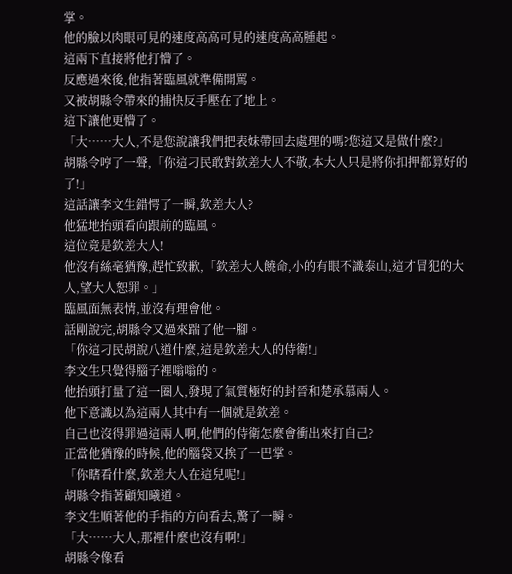掌。
他的臉以肉眼可見的速度高高可見的速度高高腫起。
這兩下直接將他打懵了。
反應過來後,他指著臨風就準備開罵。
又被胡縣令帶來的捕快反手壓在了地上。
這下讓他更懵了。
「大……大人,不是您說讓我們把表妹帶回去處理的嗎?您這又是做什麼?」
胡縣令哼了一聲,「你這刁民敢對欽差大人不敬,本大人只是將你扣押都算好的了!」
這話讓李文生錯愕了一瞬,欽差大人?
他猛地抬頭看向跟前的臨風。
這位竟是欽差大人!
他沒有絲毫猶豫,趕忙致歉,「欽差大人饒命,小的有眼不識泰山,這才冒犯的大人,望大人恕罪。」
臨風面無表情,並沒有理會他。
話剛說完,胡縣令又過來踹了他一腳。
「你這刁民胡說八道什麼,這是欽差大人的侍衛!」
李文生只覺得腦子裡嗡嗡的。
他抬頭打量了這一圈人,發現了氣質極好的封晉和楚承慕兩人。
他下意識以為這兩人其中有一個就是欽差。
自己也沒得罪過這兩人啊,他們的侍衛怎麼會衝出來打自己?
正當他猶豫的時候,他的腦袋又挨了一巴掌。
「你瞎看什麼,欽差大人在這兒呢!」
胡縣令指著顧知曦道。
李文生順著他的手指的方向看去,驚了一瞬。
「大……大人,那裡什麼也沒有啊!」
胡縣令像看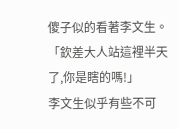傻子似的看著李文生。
「欽差大人站這裡半天了,你是瞎的嗎!」
李文生似乎有些不可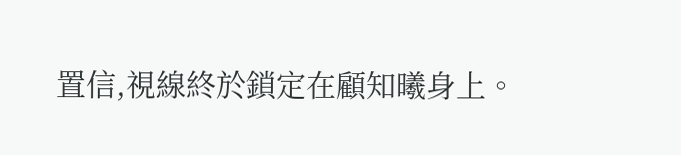置信,視線終於鎖定在顧知曦身上。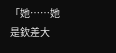「她……她是欽差大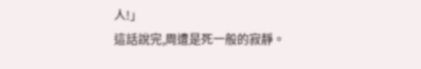人!」
這話說完,周遭是死一般的寂靜。